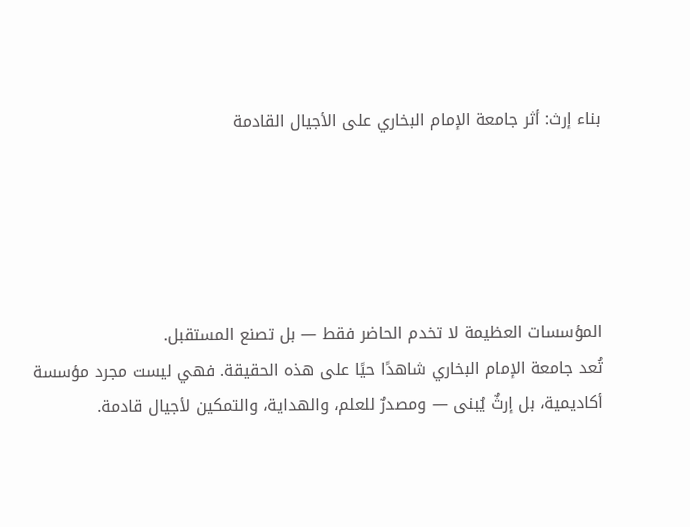بناء إرث: أثر جامعة الإمام البخاري على الأجيال القادمة





المؤسسات العظيمة لا تخدم الحاضر فقط — بل تصنع المستقبل.
تُعد جامعة الإمام البخاري شاهدًا حيًا على هذه الحقيقة. فهي ليست مجرد مؤسسة أكاديمية، بل إرثٌ يُبنى — ومصدرٌ للعلم، والهداية، والتمكين لأجيال قادمة.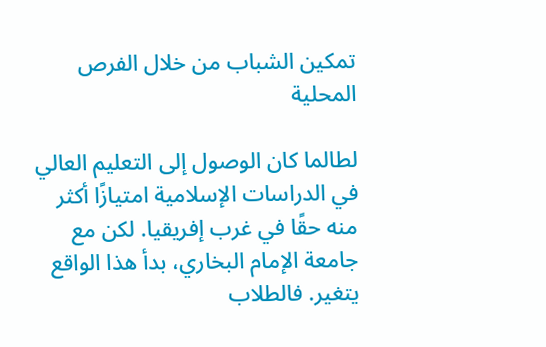تمكين الشباب من خلال الفرص المحلية

لطالما كان الوصول إلى التعليم العالي في الدراسات الإسلامية امتيازًا أكثر منه حقًا في غرب إفريقيا. لكن مع جامعة الإمام البخاري، بدأ هذا الواقع يتغير. فالطلاب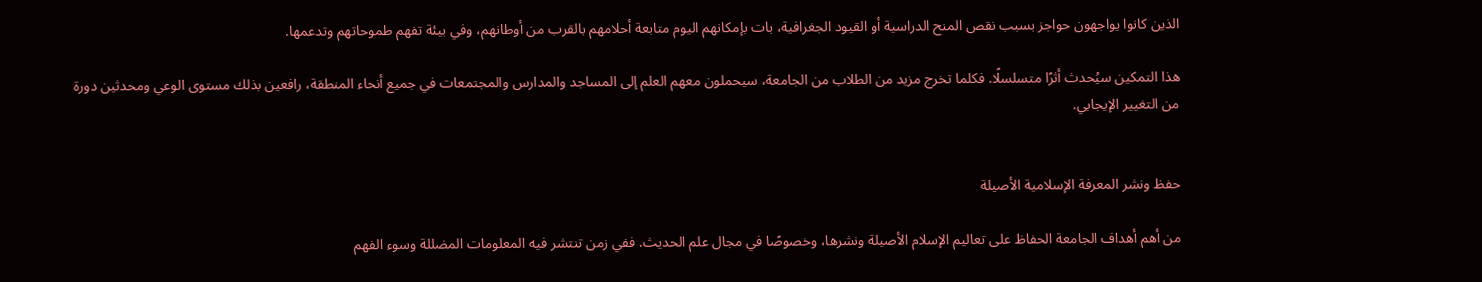الذين كانوا يواجهون حواجز بسبب نقص المنح الدراسية أو القيود الجغرافية، بات بإمكانهم اليوم متابعة أحلامهم بالقرب من أوطانهم، وفي بيئة تفهم طموحاتهم وتدعمها.

هذا التمكين سيُحدث أثرًا متسلسلًا. فكلما تخرج مزيد من الطلاب من الجامعة، سيحملون معهم العلم إلى المساجد والمدارس والمجتمعات في جميع أنحاء المنطقة، رافعين بذلك مستوى الوعي ومحدثين دورة من التغيير الإيجابي.


حفظ ونشر المعرفة الإسلامية الأصيلة

من أهم أهداف الجامعة الحفاظ على تعاليم الإسلام الأصيلة ونشرها، وخصوصًا في مجال علم الحديث. ففي زمن تنتشر فيه المعلومات المضللة وسوء الفهم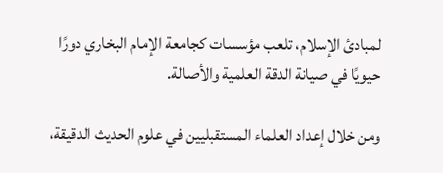لمبادئ الإسلام، تلعب مؤسسات كجامعة الإمام البخاري دورًا حيويًا في صيانة الدقة العلمية والأصالة.

ومن خلال إعداد العلماء المستقبليين في علوم الحديث الدقيقة،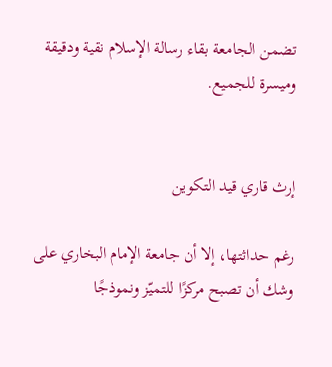تضمن الجامعة بقاء رسالة الإسلام نقية ودقيقة وميسرة للجميع.


إرث قاري قيد التكوين

رغم حداثتها، إلا أن جامعة الإمام البخاري على وشك أن تصبح مركزًا للتميّز ونموذجًا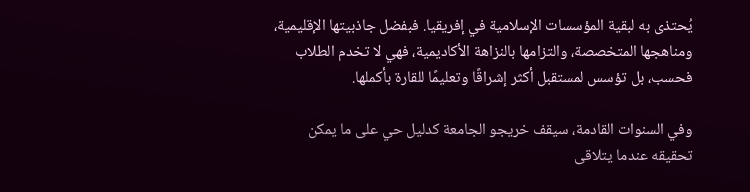يُحتذى به لبقية المؤسسات الإسلامية في إفريقيا. فبفضل جاذبيتها الإقليمية، ومناهجها المتخصصة، والتزامها بالنزاهة الأكاديمية، فهي لا تخدم الطلاب فحسب، بل تؤسس لمستقبل أكثر إشراقًا وتعليمًا للقارة بأكملها.

وفي السنوات القادمة، سيقف خريجو الجامعة كدليل حي على ما يمكن تحقيقه عندما يتلاقى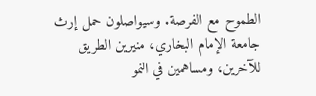الطموح مع الفرصة. وسيواصلون حمل إرث جامعة الإمام البخاري، منيرين الطريق للآخرين، ومساهمين في النمو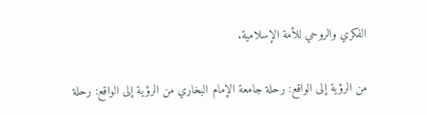الفكري والروحي للأمة الإسلامية.

من الرؤية إلى الواقع: رحلة جامعة الإمام البخاري من الرؤية إلى الواقع: رحلة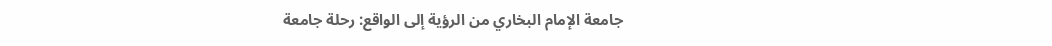جامعة الإمام البخاري من الرؤية إلى الواقع: رحلة جامعة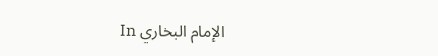الإمام البخاري In